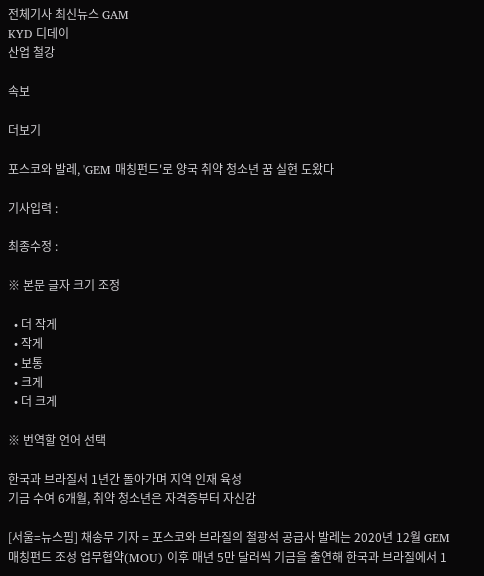전체기사 최신뉴스 GAM
KYD 디데이
산업 철강

속보

더보기

포스코와 발레, 'GEM 매칭펀드'로 양국 취약 청소년 꿈 실현 도왔다

기사입력 :

최종수정 :

※ 본문 글자 크기 조정

  • 더 작게
  • 작게
  • 보통
  • 크게
  • 더 크게

※ 번역할 언어 선택

한국과 브라질서 1년간 돌아가며 지역 인재 육성
기금 수여 6개월, 취약 청소년은 자격증부터 자신감

[서울=뉴스핌] 채송무 기자 = 포스코와 브라질의 철광석 공급사 발레는 2020년 12월 GEM 매칭펀드 조성 업무협약(MOU) 이후 매년 5만 달러씩 기금을 출연해 한국과 브라질에서 1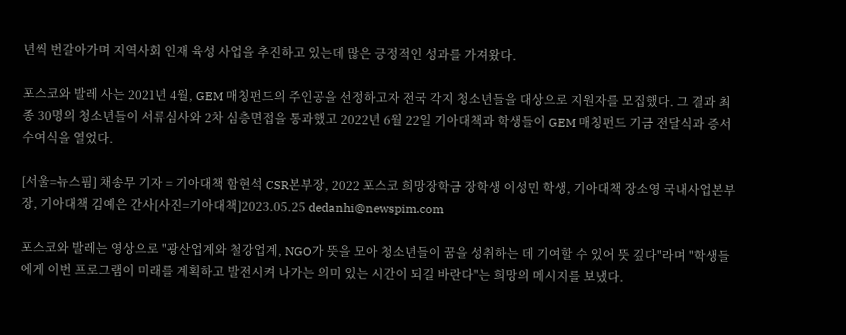년씩 번갈아가며 지역사회 인재 육성 사업을 추진하고 있는데 많은 긍정적인 성과를 가져왔다.

포스코와 발레 사는 2021년 4월, GEM 매칭펀드의 주인공을 선정하고자 전국 각지 청소년들을 대상으로 지원자를 모집했다. 그 결과 최종 30명의 청소년들이 서류심사와 2차 심층면접을 통과했고 2022년 6월 22일 기아대책과 학생들이 GEM 매칭펀드 기금 전달식과 증서 수여식을 열었다.

[서울=뉴스핌] 채송무 기자 = 기아대책 함현석 CSR본부장, 2022 포스코 희망장학금 장학생 이성민 학생, 기아대책 장소영 국내사업본부장, 기아대책 김예은 간사[사진=기아대책]2023.05.25 dedanhi@newspim.com

포스코와 발레는 영상으로 "광산업계와 철강업계, NGO가 뜻을 모아 청소년들이 꿈을 성취하는 데 기여할 수 있어 뜻 깊다"라며 "학생들에게 이번 프로그램이 미래를 계획하고 발전시켜 나가는 의미 있는 시간이 되길 바란다"는 희망의 메시지를 보냈다.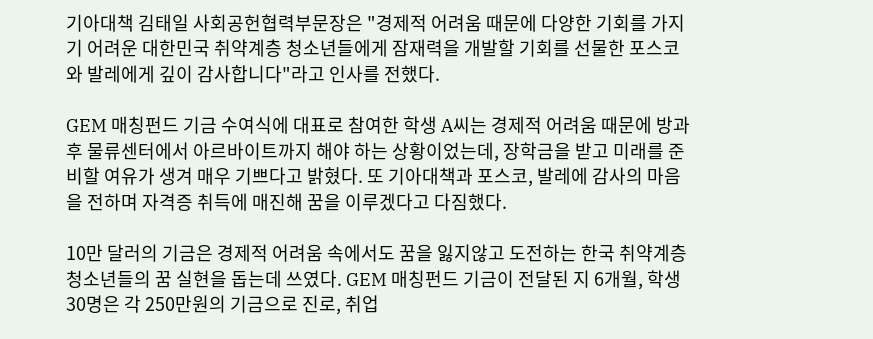기아대책 김태일 사회공헌협력부문장은 "경제적 어려움 때문에 다양한 기회를 가지기 어려운 대한민국 취약계층 청소년들에게 잠재력을 개발할 기회를 선물한 포스코와 발레에게 깊이 감사합니다"라고 인사를 전했다.

GEM 매칭펀드 기금 수여식에 대표로 참여한 학생 A씨는 경제적 어려움 때문에 방과 후 물류센터에서 아르바이트까지 해야 하는 상황이었는데, 장학금을 받고 미래를 준비할 여유가 생겨 매우 기쁘다고 밝혔다. 또 기아대책과 포스코, 발레에 감사의 마음을 전하며 자격증 취득에 매진해 꿈을 이루겠다고 다짐했다.

10만 달러의 기금은 경제적 어려움 속에서도 꿈을 잃지않고 도전하는 한국 취약계층 청소년들의 꿈 실현을 돕는데 쓰였다. GEM 매칭펀드 기금이 전달된 지 6개월, 학생 30명은 각 250만원의 기금으로 진로, 취업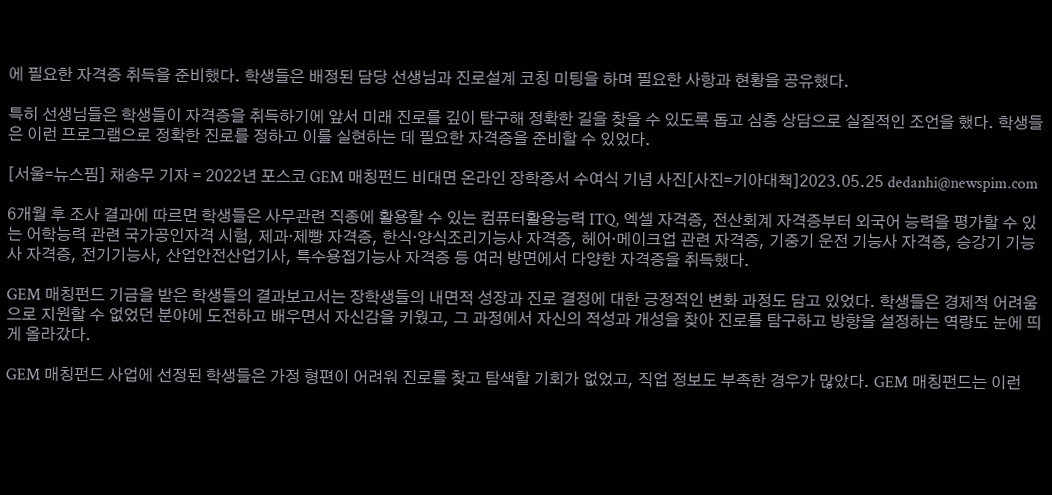에 필요한 자격증 취득을 준비했다. 학생들은 배정된 담당 선생님과 진로설계 코칭 미팅을 하며 필요한 사항과 현황을 공유했다.

특히 선생님들은 학생들이 자격증을 취득하기에 앞서 미래 진로를 깊이 탐구해 정확한 길을 찾을 수 있도록 돕고 심층 상담으로 실질적인 조언을 했다. 학생들은 이런 프로그램으로 정확한 진로를 정하고 이를 실현하는 데 필요한 자격증을 준비할 수 있었다.

[서울=뉴스핌] 채송무 기자 = 2022년 포스코 GEM 매칭펀드 비대면 온라인 장학증서 수여식 기념 사진[사진=기아대책]2023.05.25 dedanhi@newspim.com

6개월 후 조사 결과에 따르면 학생들은 사무관련 직종에 활용할 수 있는 컴퓨터활용능력 ITQ, 엑셀 자격증, 전산회계 자격증부터 외국어 능력을 평가할 수 있는 어학능력 관련 국가공인자격 시험, 제과·제빵 자격증, 한식·양식조리기능사 자격증, 헤어·메이크업 관련 자격증, 기중기 운전 기능사 자격증, 승강기 기능사 자격증, 전기기능사, 산업안전산업기사, 특수용접기능사 자격증 등 여러 방면에서 다양한 자격증을 취득했다.

GEM 매칭펀드 기금을 받은 학생들의 결과보고서는 장학생들의 내면적 성장과 진로 결정에 대한 긍정적인 변화 과정도 담고 있었다. 학생들은 경제적 어려움으로 지원할 수 없었던 분야에 도전하고 배우면서 자신감을 키웠고, 그 과정에서 자신의 적성과 개성을 찾아 진로를 탐구하고 방향을 설정하는 역량도 눈에 띄게 올라갔다.

GEM 매칭펀드 사업에 선정된 학생들은 가정 형편이 어려워 진로를 찾고 탐색할 기회가 없었고, 직업 정보도 부족한 경우가 많았다. GEM 매칭펀드는 이런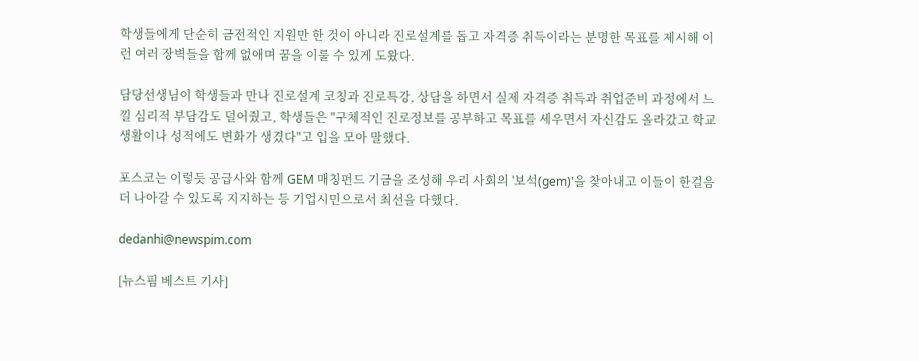학생들에게 단순히 금전적인 지원만 한 것이 아니라 진로설계를 돕고 자격증 취득이라는 분명한 목표를 제시해 이런 여러 장벽들을 함께 없애며 꿈을 이룰 수 있게 도왔다.

담당선생님이 학생들과 만나 진로설계 코칭과 진로특강, 상담을 하면서 실제 자격증 취득과 취업준비 과정에서 느낄 심리적 부담감도 덜어줬고, 학생들은 "구체적인 진로정보를 공부하고 목표를 세우면서 자신감도 올라갔고 학교생활이나 성적에도 변화가 생겼다"고 입을 모아 말했다.

포스코는 이렇듯 공급사와 함께 GEM 매칭펀드 기금을 조성해 우리 사회의 '보석(gem)'을 찾아내고 이들이 한걸음 더 나아갈 수 있도록 지지하는 등 기업시민으로서 최선을 다했다.

dedanhi@newspim.com

[뉴스핌 베스트 기사]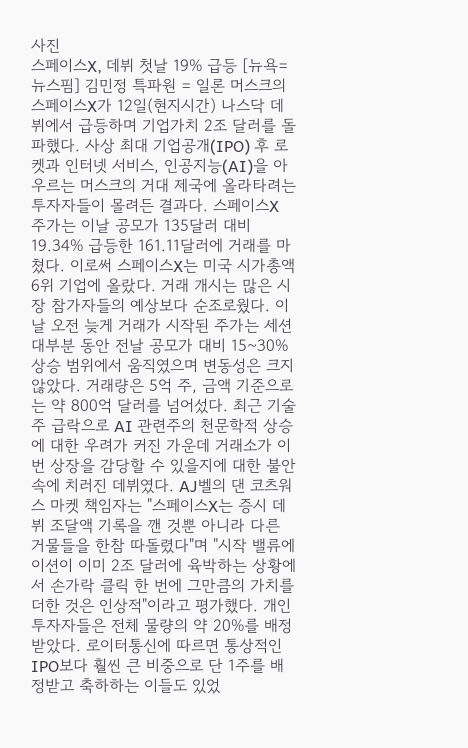사진
스페이스X, 데뷔 첫날 19% 급등 [뉴욕=뉴스핌] 김민정 특파원 = 일론 머스크의 스페이스X가 12일(현지시간) 나스닥 데뷔에서 급등하며 기업가치 2조 달러를 돌파했다. 사상 최대 기업공개(IPO) 후 로켓과 인터넷 서비스, 인공지능(AI)을 아우르는 머스크의 거대 제국에 올라타려는 투자자들이 몰려든 결과다. 스페이스X 주가는 이날 공모가 135달러 대비 19.34% 급등한 161.11달러에 거래를 마쳤다. 이로써 스페이스X는 미국 시가총액 6위 기업에 올랐다. 거래 개시는 많은 시장 참가자들의 예상보다 순조로웠다. 이날 오전 늦게 거래가 시작된 주가는 세션 대부분 동안 전날 공모가 대비 15~30% 상승 범위에서 움직였으며 변동성은 크지 않았다. 거래량은 5억 주, 금액 기준으로는 약 800억 달러를 넘어섰다. 최근 기술주 급락으로 AI 관련주의 천문학적 상승에 대한 우려가 커진 가운데 거래소가 이번 상장을 감당할 수 있을지에 대한 불안 속에 치러진 데뷔였다. AJ벨의 댄 코츠워스 마켓 책임자는 "스페이스X는 증시 데뷔 조달액 기록을 깬 것뿐 아니라 다른 거물들을 한참 따돌렸다"며 "시작 밸류에이션이 이미 2조 달러에 육박하는 상황에서 손가락 클릭 한 번에 그만큼의 가치를 더한 것은 인상적"이라고 평가했다. 개인 투자자들은 전체 물량의 약 20%를 배정받았다. 로이터통신에 따르면 통상적인 IPO보다 훨씬 큰 비중으로 단 1주를 배정받고 축하하는 이들도 있었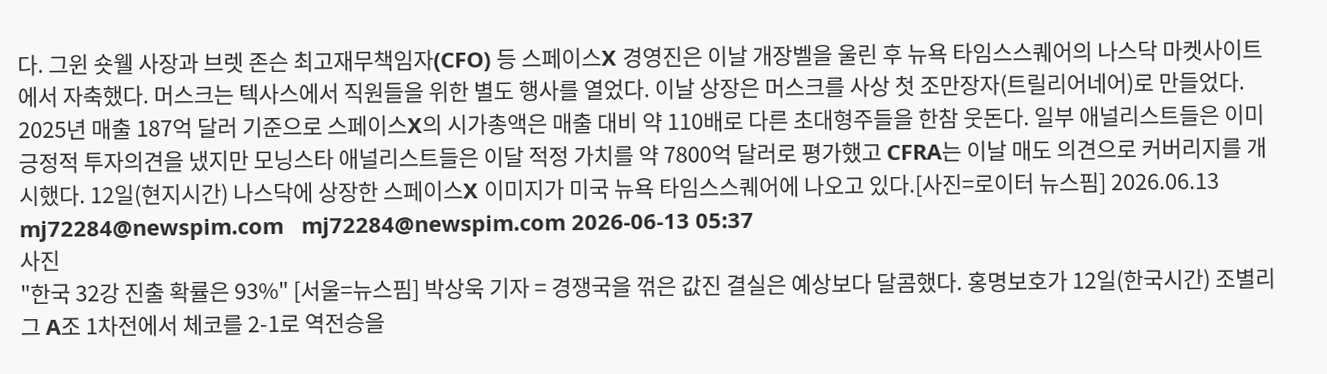다. 그윈 숏웰 사장과 브렛 존슨 최고재무책임자(CFO) 등 스페이스X 경영진은 이날 개장벨을 울린 후 뉴욕 타임스스퀘어의 나스닥 마켓사이트에서 자축했다. 머스크는 텍사스에서 직원들을 위한 별도 행사를 열었다. 이날 상장은 머스크를 사상 첫 조만장자(트릴리어네어)로 만들었다. 2025년 매출 187억 달러 기준으로 스페이스X의 시가총액은 매출 대비 약 110배로 다른 초대형주들을 한참 웃돈다. 일부 애널리스트들은 이미 긍정적 투자의견을 냈지만 모닝스타 애널리스트들은 이달 적정 가치를 약 7800억 달러로 평가했고 CFRA는 이날 매도 의견으로 커버리지를 개시했다. 12일(현지시간) 나스닥에 상장한 스페이스X 이미지가 미국 뉴욕 타임스스퀘어에 나오고 있다.[사진=로이터 뉴스핌] 2026.06.13 mj72284@newspim.com   mj72284@newspim.com 2026-06-13 05:37
사진
"한국 32강 진출 확률은 93%" [서울=뉴스핌] 박상욱 기자 = 경쟁국을 꺾은 값진 결실은 예상보다 달콤했다. 홍명보호가 12일(한국시간) 조별리그 A조 1차전에서 체코를 2-1로 역전승을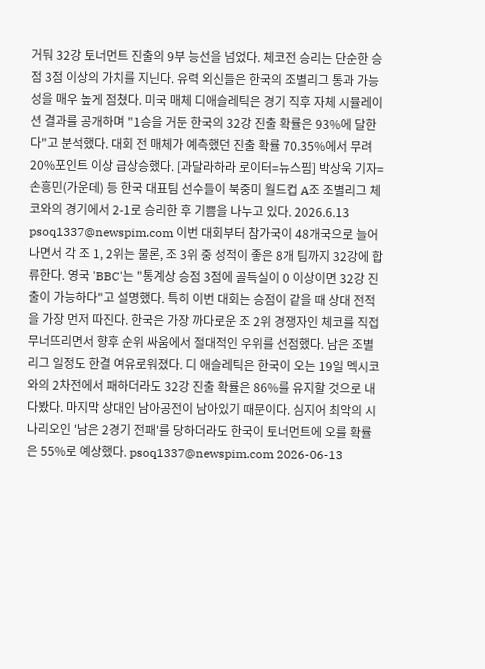거둬 32강 토너먼트 진출의 9부 능선을 넘었다. 체코전 승리는 단순한 승점 3점 이상의 가치를 지닌다. 유력 외신들은 한국의 조별리그 통과 가능성을 매우 높게 점쳤다. 미국 매체 디애슬레틱은 경기 직후 자체 시뮬레이션 결과를 공개하며 "1승을 거둔 한국의 32강 진출 확률은 93%에 달한다"고 분석했다. 대회 전 매체가 예측했던 진출 확률 70.35%에서 무려 20%포인트 이상 급상승했다. [과달라하라 로이터=뉴스핌] 박상욱 기자=손흥민(가운데) 등 한국 대표팀 선수들이 북중미 월드컵 A조 조별리그 체코와의 경기에서 2-1로 승리한 후 기쁨을 나누고 있다. 2026.6.13 psoq1337@newspim.com 이번 대회부터 참가국이 48개국으로 늘어나면서 각 조 1, 2위는 물론, 조 3위 중 성적이 좋은 8개 팀까지 32강에 합류한다. 영국 'BBC'는 "통계상 승점 3점에 골득실이 0 이상이면 32강 진출이 가능하다"고 설명했다. 특히 이번 대회는 승점이 같을 때 상대 전적을 가장 먼저 따진다. 한국은 가장 까다로운 조 2위 경쟁자인 체코를 직접 무너뜨리면서 향후 순위 싸움에서 절대적인 우위를 선점했다. 남은 조별리그 일정도 한결 여유로워졌다. 디 애슬레틱은 한국이 오는 19일 멕시코와의 2차전에서 패하더라도 32강 진출 확률은 86%를 유지할 것으로 내다봤다. 마지막 상대인 남아공전이 남아있기 때문이다. 심지어 최악의 시나리오인 '남은 2경기 전패'를 당하더라도 한국이 토너먼트에 오를 확률은 55%로 예상했다. psoq1337@newspim.com 2026-06-13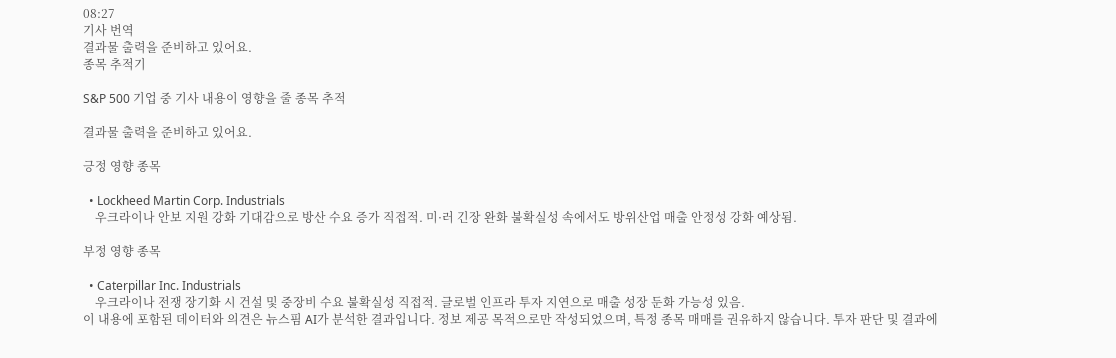08:27
기사 번역
결과물 출력을 준비하고 있어요.
종목 추적기

S&P 500 기업 중 기사 내용이 영향을 줄 종목 추적

결과물 출력을 준비하고 있어요.

긍정 영향 종목

  • Lockheed Martin Corp. Industrials
    우크라이나 안보 지원 강화 기대감으로 방산 수요 증가 직접적. 미·러 긴장 완화 불확실성 속에서도 방위산업 매출 안정성 강화 예상됨.

부정 영향 종목

  • Caterpillar Inc. Industrials
    우크라이나 전쟁 장기화 시 건설 및 중장비 수요 불확실성 직접적. 글로벌 인프라 투자 지연으로 매출 성장 둔화 가능성 있음.
이 내용에 포함된 데이터와 의견은 뉴스핌 AI가 분석한 결과입니다. 정보 제공 목적으로만 작성되었으며, 특정 종목 매매를 권유하지 않습니다. 투자 판단 및 결과에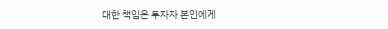대한 책임은 투자자 본인에게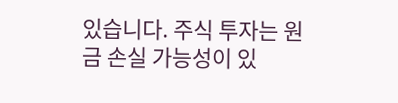있습니다. 주식 투자는 원금 손실 가능성이 있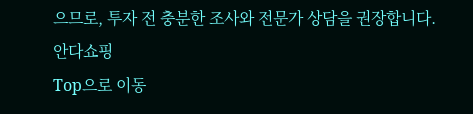으므로, 투자 전 충분한 조사와 전문가 상담을 권장합니다.
안다쇼핑
Top으로 이동